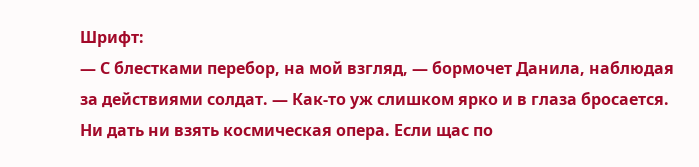Шрифт:
— С блестками перебор, на мой взгляд, — бормочет Данила, наблюдая за действиями солдат. — Как-то уж слишком ярко и в глаза бросается. Ни дать ни взять космическая опера. Если щас по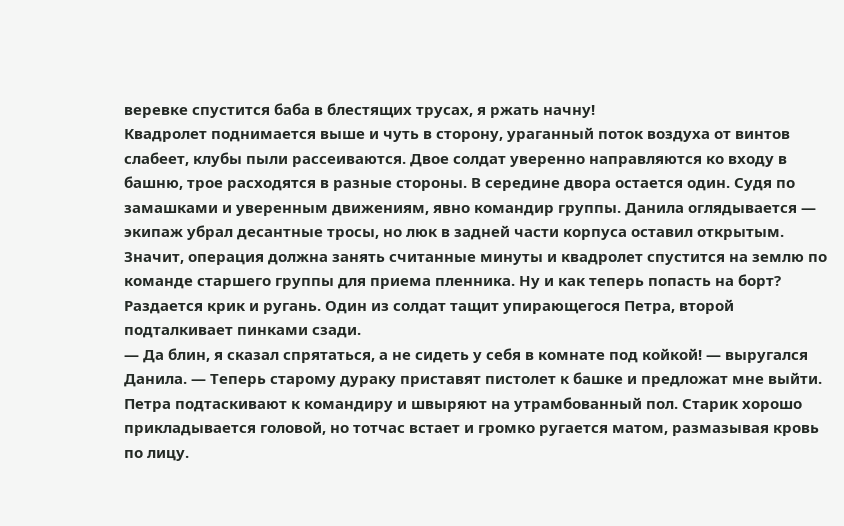веревке спустится баба в блестящих трусах, я ржать начну!
Квадролет поднимается выше и чуть в сторону, ураганный поток воздуха от винтов слабеет, клубы пыли рассеиваются. Двое солдат уверенно направляются ко входу в башню, трое расходятся в разные стороны. В середине двора остается один. Судя по замашками и уверенным движениям, явно командир группы. Данила оглядывается — экипаж убрал десантные тросы, но люк в задней части корпуса оставил открытым. Значит, операция должна занять считанные минуты и квадролет спустится на землю по команде старшего группы для приема пленника. Ну и как теперь попасть на борт?
Раздается крик и ругань. Один из солдат тащит упирающегося Петра, второй подталкивает пинками сзади.
— Да блин, я сказал спрятаться, а не сидеть у себя в комнате под койкой! — выругался Данила. — Теперь старому дураку приставят пистолет к башке и предложат мне выйти.
Петра подтаскивают к командиру и швыряют на утрамбованный пол. Старик хорошо прикладывается головой, но тотчас встает и громко ругается матом, размазывая кровь по лицу.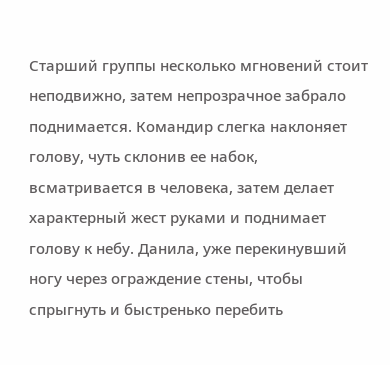Старший группы несколько мгновений стоит неподвижно, затем непрозрачное забрало поднимается. Командир слегка наклоняет голову, чуть склонив ее набок, всматривается в человека, затем делает характерный жест руками и поднимает голову к небу. Данила, уже перекинувший ногу через ограждение стены, чтобы спрыгнуть и быстренько перебить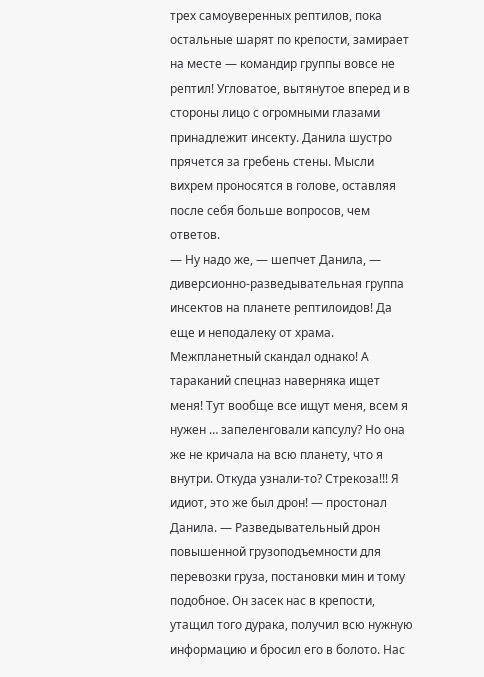трех самоуверенных рептилов, пока остальные шарят по крепости, замирает на месте — командир группы вовсе не рептил! Угловатое, вытянутое вперед и в стороны лицо с огромными глазами принадлежит инсекту. Данила шустро прячется за гребень стены. Мысли вихрем проносятся в голове, оставляя после себя больше вопросов, чем ответов.
— Ну надо же, — шепчет Данила, — диверсионно-разведывательная группа инсектов на планете рептилоидов! Да еще и неподалеку от храма. Межпланетный скандал однако! А тараканий спецназ наверняка ищет меня! Тут вообще все ищут меня, всем я нужен … запеленговали капсулу? Но она же не кричала на всю планету, что я внутри. Откуда узнали-то? Стрекоза!!! Я идиот, это же был дрон! — простонал Данила. — Разведывательный дрон повышенной грузоподъемности для перевозки груза, постановки мин и тому подобное. Он засек нас в крепости, утащил того дурака, получил всю нужную информацию и бросил его в болото. Нас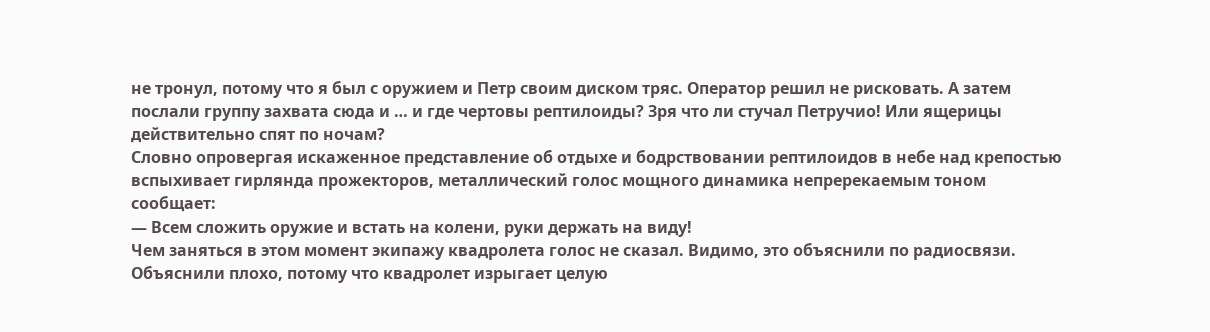не тронул, потому что я был с оружием и Петр своим диском тряс. Оператор решил не рисковать. А затем послали группу захвата сюда и … и где чертовы рептилоиды? Зря что ли стучал Петручио! Или ящерицы действительно спят по ночам?
Словно опровергая искаженное представление об отдыхе и бодрствовании рептилоидов в небе над крепостью вспыхивает гирлянда прожекторов, металлический голос мощного динамика непререкаемым тоном сообщает:
— Всем сложить оружие и встать на колени, руки держать на виду!
Чем заняться в этом момент экипажу квадролета голос не сказал. Видимо, это объяснили по радиосвязи. Объяснили плохо, потому что квадролет изрыгает целую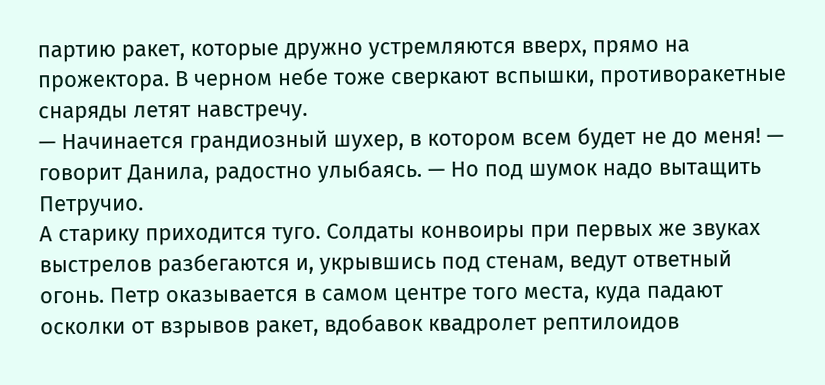партию ракет, которые дружно устремляются вверх, прямо на прожектора. В черном небе тоже сверкают вспышки, противоракетные снаряды летят навстречу.
— Начинается грандиозный шухер, в котором всем будет не до меня! — говорит Данила, радостно улыбаясь. — Но под шумок надо вытащить Петручио.
А старику приходится туго. Солдаты конвоиры при первых же звуках выстрелов разбегаются и, укрывшись под стенам, ведут ответный огонь. Петр оказывается в самом центре того места, куда падают осколки от взрывов ракет, вдобавок квадролет рептилоидов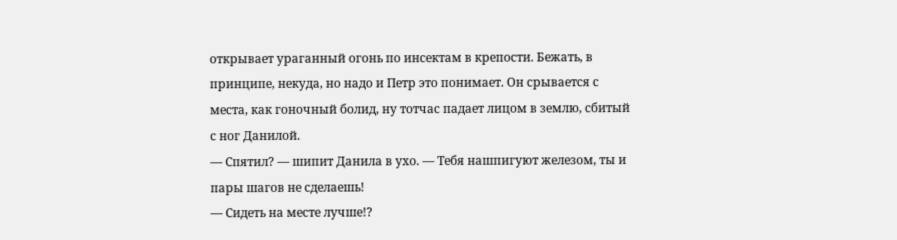открывает ураганный огонь по инсектам в крепости. Бежать, в принципе, некуда, но надо и Петр это понимает. Он срывается с места, как гоночный болид, ну тотчас падает лицом в землю, сбитый с ног Данилой.
— Спятил? — шипит Данила в ухо. — Тебя нашпигуют железом, ты и пары шагов не сделаешь!
— Сидеть на месте лучше!?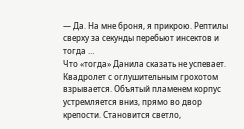— Да. На мне броня, я прикрою. Рептилы сверху за секунды перебьют инсектов и тогда …
Что «тогда» Данила сказать не успевает. Квадролет с оглушительным грохотом взрывается. Объятый пламенем корпус устремляется вниз, прямо во двор крепости. Становится светло,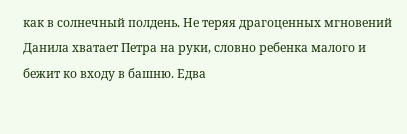как в солнечный полдень. Не теряя драгоценных мгновений Данила хватает Петра на руки, словно ребенка малого и бежит ко входу в башню. Едва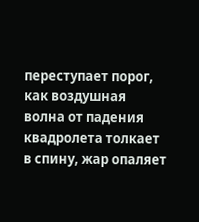переступает порог, как воздушная волна от падения квадролета толкает в спину, жар опаляет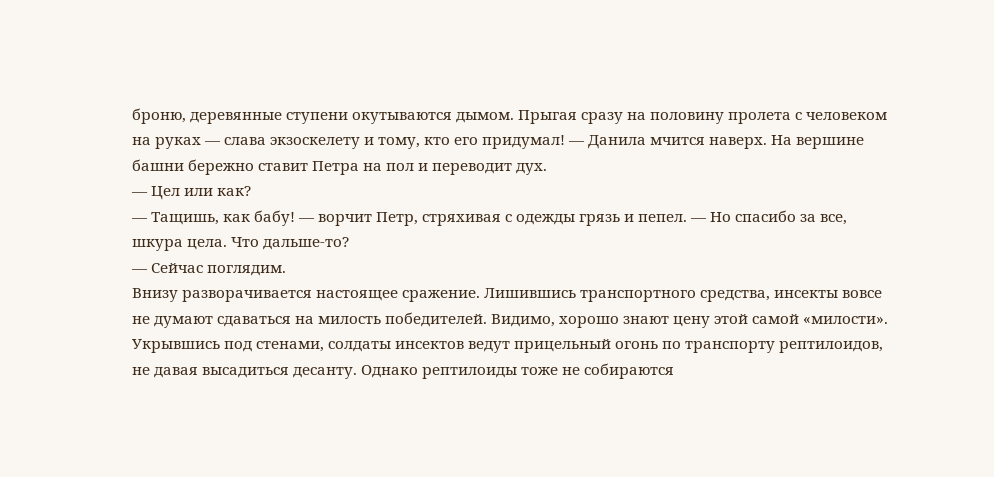броню, деревянные ступени окутываются дымом. Прыгая сразу на половину пролета с человеком на руках — слава экзоскелету и тому, кто его придумал! — Данила мчится наверх. На вершине башни бережно ставит Петра на пол и переводит дух.
— Цел или как?
— Тащишь, как бабу! — ворчит Петр, стряхивая с одежды грязь и пепел. — Но спасибо за все, шкура цела. Что дальше-то?
— Сейчас поглядим.
Внизу разворачивается настоящее сражение. Лишившись транспортного средства, инсекты вовсе не думают сдаваться на милость победителей. Видимо, хорошо знают цену этой самой «милости». Укрывшись под стенами, солдаты инсектов ведут прицельный огонь по транспорту рептилоидов, не давая высадиться десанту. Однако рептилоиды тоже не собираются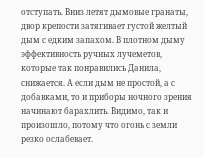отступать. Вниз летят дымовые гранаты, двор крепости затягивает густой желтый дым с едким запахом. В плотном дыму эффективность ручных лучеметов, которые так понравились Данила, снижается. А если дым не простой, а с добавками, то и приборы ночного зрения начинают барахлить. Видимо, так и произошло, потому что огонь с земли резко ослабевает.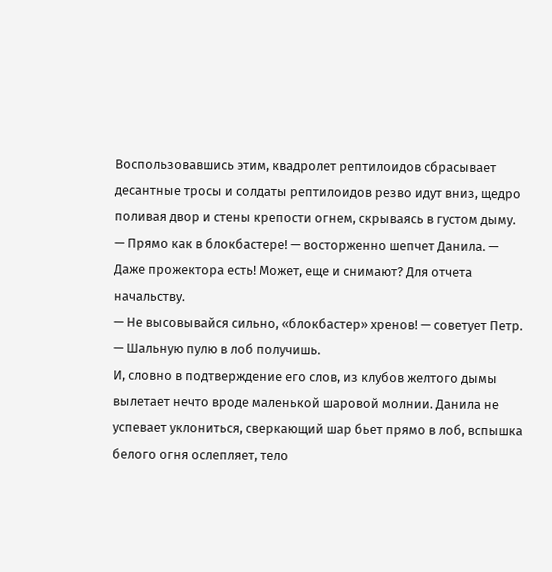Воспользовавшись этим, квадролет рептилоидов сбрасывает десантные тросы и солдаты рептилоидов резво идут вниз, щедро поливая двор и стены крепости огнем, скрываясь в густом дыму.
— Прямо как в блокбастере! — восторженно шепчет Данила. — Даже прожектора есть! Может, еще и снимают? Для отчета начальству.
— Не высовывайся сильно, «блокбастер» хренов! — советует Петр. — Шальную пулю в лоб получишь.
И, словно в подтверждение его слов, из клубов желтого дымы вылетает нечто вроде маленькой шаровой молнии. Данила не успевает уклониться, сверкающий шар бьет прямо в лоб, вспышка белого огня ослепляет, тело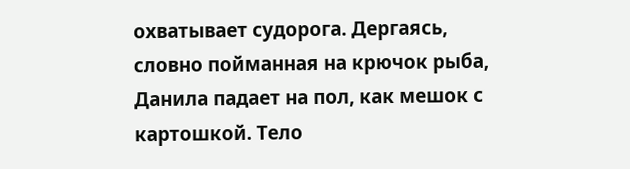охватывает судорога. Дергаясь, словно пойманная на крючок рыба, Данила падает на пол, как мешок с картошкой. Тело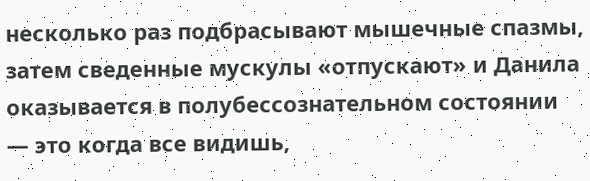несколько раз подбрасывают мышечные спазмы, затем сведенные мускулы «отпускают» и Данила оказывается в полубессознательном состоянии — это когда все видишь,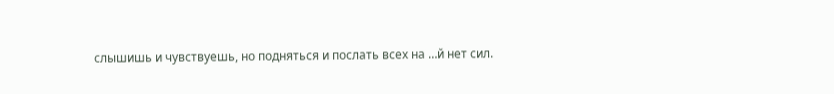слышишь и чувствуешь, но подняться и послать всех на …й нет сил.